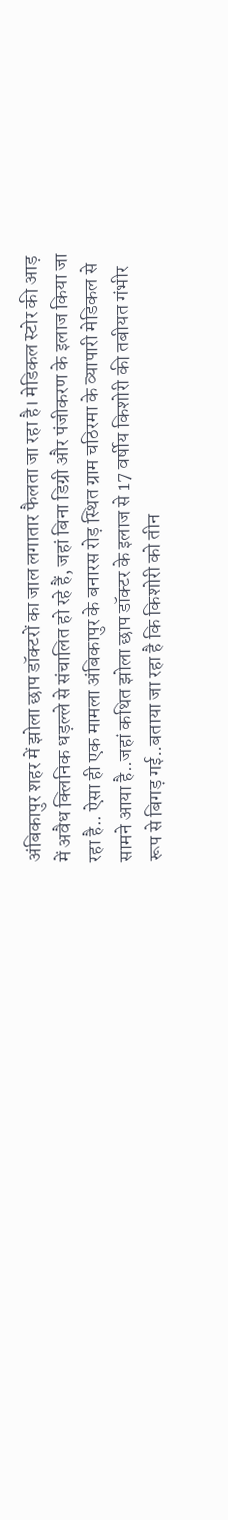अंबिकापुर शहर में झोला छाप डॉक्टरों का जाल लगातार फैलता जा रहा है। मेडिकल स्टोर की आड़ में अवैध क्लिनिक धड़ल्ले से संचालित हो रहे हैं, जहां बिना डिग्री और पंजीकरण के इलाज किया जा रहा है.. ऐसा ही एक मामला अंबिकापुर के बनारस रोड़ स्थित ग्राम चठिरमा के व्यापारी मेडिकल से सामने आया है..जहां कथित झोला छाप डॉक्टर के इलाज से 17 वर्षीय किशोरी की तबीयत गंभीर रूप से बिगड़ गई..बताया जा रहा है कि किशोरी को तीन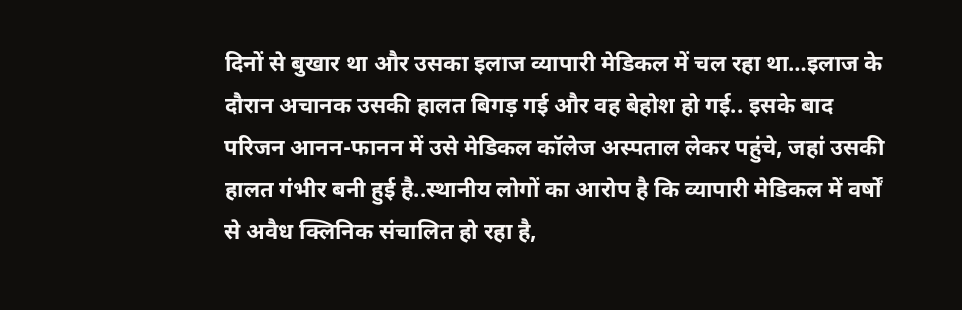दिनों से बुखार था और उसका इलाज व्यापारी मेडिकल में चल रहा था…इलाज के दौरान अचानक उसकी हालत बिगड़ गई और वह बेहोश हो गई.. इसके बाद परिजन आनन-फानन में उसे मेडिकल कॉलेज अस्पताल लेकर पहुंचे, जहां उसकी हालत गंभीर बनी हुई है..स्थानीय लोगों का आरोप है कि व्यापारी मेडिकल में वर्षों से अवैध क्लिनिक संचालित हो रहा है,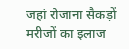जहां रोजाना सैकड़ों मरीजों का इलाज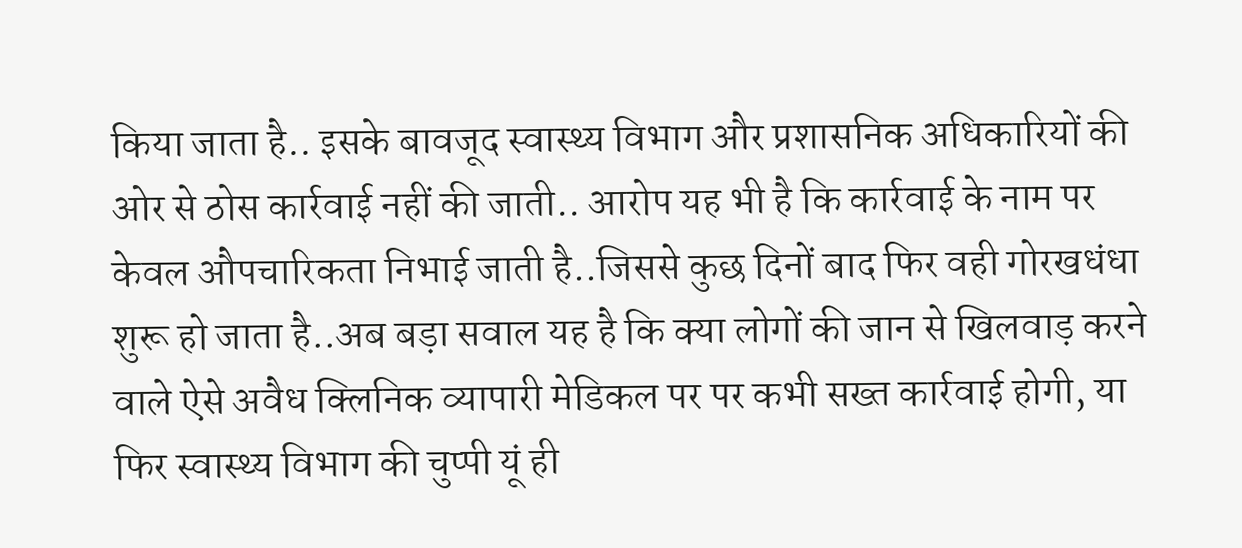किया जाता है.. इसके बावजूद स्वास्थ्य विभाग और प्रशासनिक अधिकारियों की ओर से ठोस कार्रवाई नहीं की जाती.. आरोप यह भी है कि कार्रवाई के नाम पर केवल औपचारिकता निभाई जाती है..जिससे कुछ दिनों बाद फिर वही गोरखधंधा शुरू हो जाता है..अब बड़ा सवाल यह है कि क्या लोगों की जान से खिलवाड़ करने वाले ऐसे अवैध क्लिनिक व्यापारी मेडिकल पर पर कभी सख्त कार्रवाई होगी, या फिर स्वास्थ्य विभाग की चुप्पी यूं ही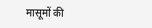मासूमों की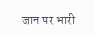जान पर भारी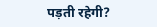पड़ती रहेगी?